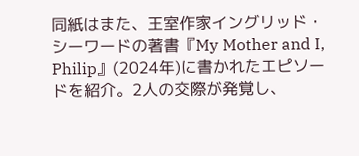同紙はまた、王室作家イングリッド・シーワードの著書『My Mother and I, Philip』(2024年)に書かれたエピソードを紹介。2人の交際が発覚し、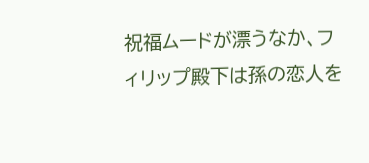祝福ムードが漂うなか、フィリップ殿下は孫の恋人を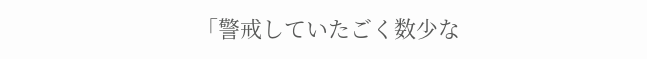「警戒していたごく数少な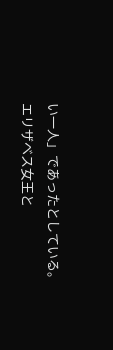い一人」であったとしている。
エリザベス女王と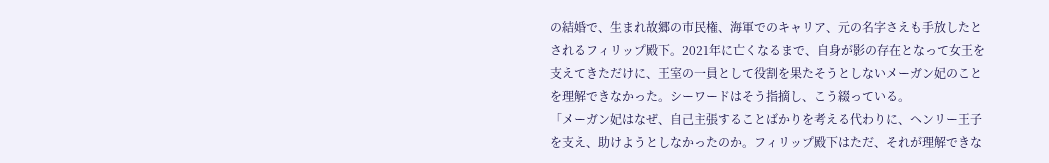の結婚で、生まれ故郷の市民権、海軍でのキャリア、元の名字さえも手放したとされるフィリップ殿下。2021年に亡くなるまで、自身が影の存在となって女王を支えてきただけに、王室の一員として役割を果たそうとしないメーガン妃のことを理解できなかった。シーワードはそう指摘し、こう綴っている。
「メーガン妃はなぜ、自己主張することばかりを考える代わりに、ヘンリー王子を支え、助けようとしなかったのか。フィリップ殿下はただ、それが理解できな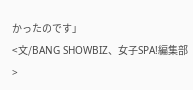かったのです」
<文/BANG SHOWBIZ、女子SPA!編集部>